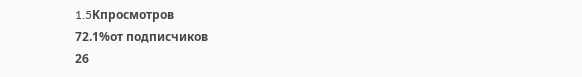1.5Kпросмотров
72.1%от подписчиков
26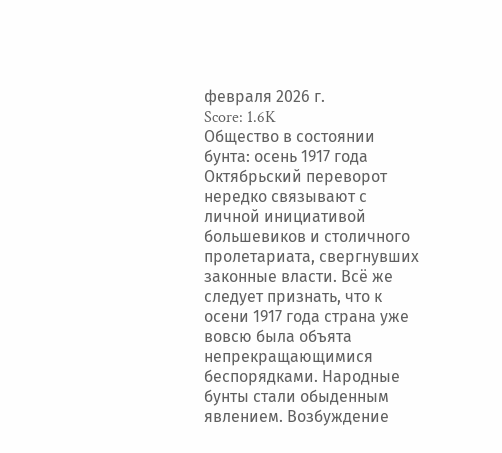февраля 2026 г.
Score: 1.6K
Общество в состоянии бунта: осень 1917 года Октябрьский переворот нередко связывают с личной инициативой большевиков и столичного пролетариата, свергнувших законные власти. Всё же следует признать, что к осени 1917 года страна уже вовсю была объята непрекращающимися беспорядками. Народные бунты стали обыденным явлением. Возбуждение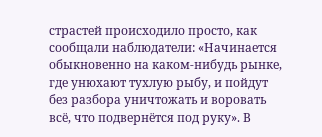страстей происходило просто, как сообщали наблюдатели: «Начинается обыкновенно на каком-нибудь рынке, где унюхают тухлую рыбу, и пойдут без разбора уничтожать и воровать всё, что подвернётся под руку». В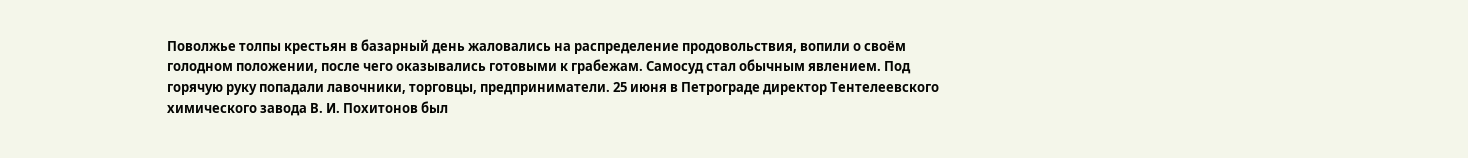Поволжье толпы крестьян в базарный день жаловались на распределение продовольствия, вопили о своём голодном положении, после чего оказывались готовыми к грабежам. Самосуд стал обычным явлением. Под горячую руку попадали лавочники, торговцы, предприниматели. 25 июня в Петрограде директор Тентелеевского химического завода В. И. Похитонов был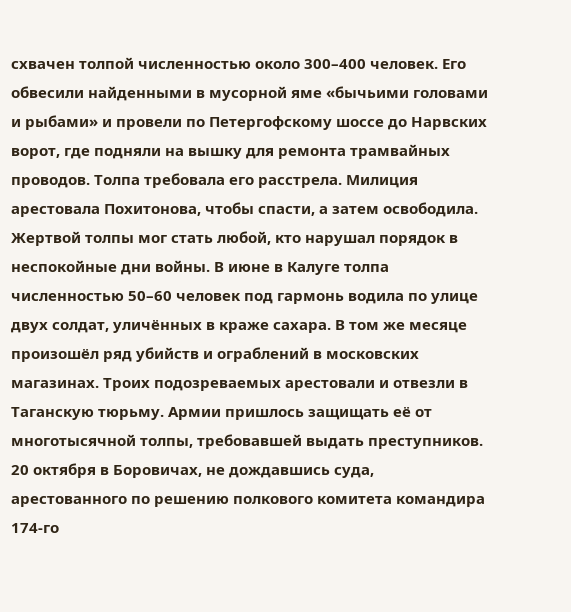схвачен толпой численностью около 300–400 человек. Его обвесили найденными в мусорной яме «бычьими головами и рыбами» и провели по Петергофскому шоссе до Нарвских ворот, где подняли на вышку для ремонта трамвайных проводов. Толпа требовала его расстрела. Милиция арестовала Похитонова, чтобы спасти, а затем освободила. Жертвой толпы мог стать любой, кто нарушал порядок в неспокойные дни войны. В июне в Калуге толпа численностью 50–60 человек под гармонь водила по улице двух солдат, уличённых в краже сахара. В том же месяце произошёл ряд убийств и ограблений в московских магазинах. Троих подозреваемых арестовали и отвезли в Таганскую тюрьму. Армии пришлось защищать её от многотысячной толпы, требовавшей выдать преступников. 20 октября в Боровичах, не дождавшись суда, арестованного по решению полкового комитета командира 174-го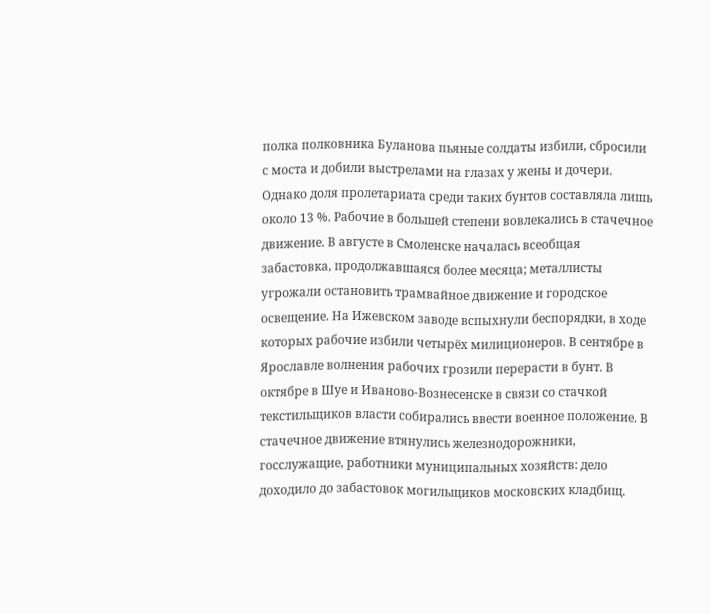полка полковника Буланова пьяные солдаты избили, сбросили с моста и добили выстрелами на глазах у жены и дочери. Однако доля пролетариата среди таких бунтов составляла лишь около 13 %. Рабочие в большей степени вовлекались в стачечное движение. В августе в Смоленске началась всеобщая забастовка, продолжавшаяся более месяца; металлисты угрожали остановить трамвайное движение и городское освещение. На Ижевском заводе вспыхнули беспорядки, в ходе которых рабочие избили четырёх милиционеров. В сентябре в Ярославле волнения рабочих грозили перерасти в бунт. В октябре в Шуе и Иваново-Вознесенске в связи со стачкой текстильщиков власти собирались ввести военное положение. В стачечное движение втянулись железнодорожники, госслужащие, работники муниципальных хозяйств: дело доходило до забастовок могильщиков московских кладбищ.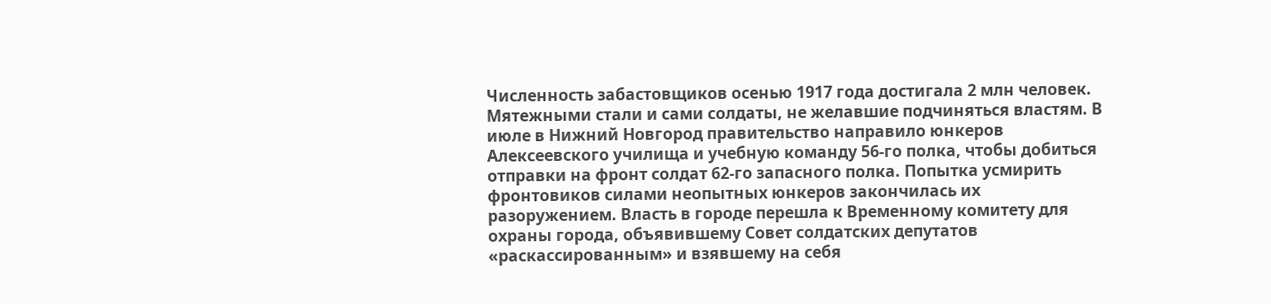Численность забастовщиков осенью 1917 года достигала 2 млн человек. Мятежными стали и сами солдаты, не желавшие подчиняться властям. В июле в Нижний Новгород правительство направило юнкеров Алексеевского училища и учебную команду 56-го полка, чтобы добиться отправки на фронт солдат 62-го запасного полка. Попытка усмирить фронтовиков силами неопытных юнкеров закончилась их разоружением. Власть в городе перешла к Временному комитету для охраны города, объявившему Совет солдатских депутатов «раскассированным» и взявшему на себя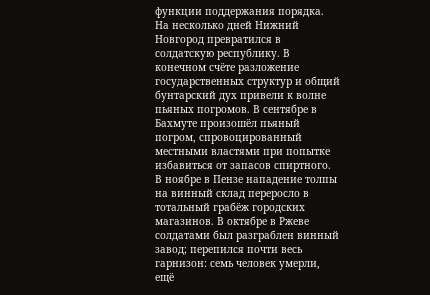функции поддержания порядка. На несколько дней Нижний Новгород превратился в солдатскую республику. В конечном счёте разложение государственных структур и общий бунтарский дух привели к волне пьяных погромов. В сентябре в Бахмуте произошёл пьяный погром, спровоцированный местными властями при попытке избавиться от запасов спиртного. В ноябре в Пензе нападение толпы на винный склад переросло в тотальный грабёж городских магазинов. В октябре в Ржеве солдатами был разграблен винный завод; перепился почти весь гарнизон: семь человек умерли, ещё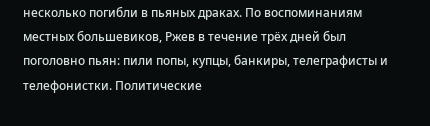несколько погибли в пьяных драках. По воспоминаниям местных большевиков, Ржев в течение трёх дней был поголовно пьян: пили попы, купцы, банкиры, телеграфисты и телефонистки. Политические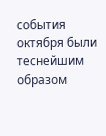события октября были теснейшим образом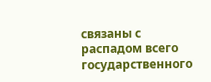связаны с распадом всего государственного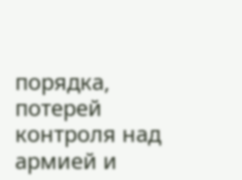порядка, потерей контроля над армией и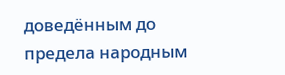доведённым до предела народным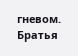гневом. Братья